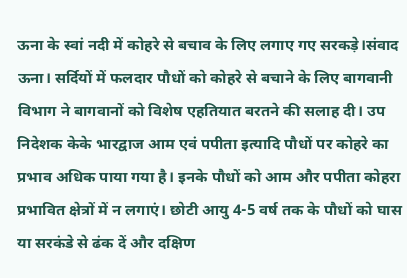ऊना के स्वां नदी में कोहरे से बचाव के लिए लगाए गए सरकड़े।संवाद
ऊना। सर्दियों में फलदार पौधों को कोहरे से बचाने के लिए बागवानी विभाग ने बागवानों को विशेष एहतियात बरतने की सलाह दी। उप निदेशक केके भारद्वाज आम एवं पपीता इत्यादि पौधों पर कोहरे का प्रभाव अधिक पाया गया है। इनके पौधों को आम और पपीता कोहरा प्रभावित क्षेत्रों में न लगाएं। छोटी आयु 4-5 वर्ष तक के पौधों को घास या सरकंडे से ढंक दें और दक्षिण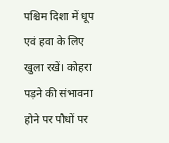पश्चिम दिशा में धूप एवं हवा के लिए खुला रखें। कोहरा पड़ने की संभावना होने पर पौधों पर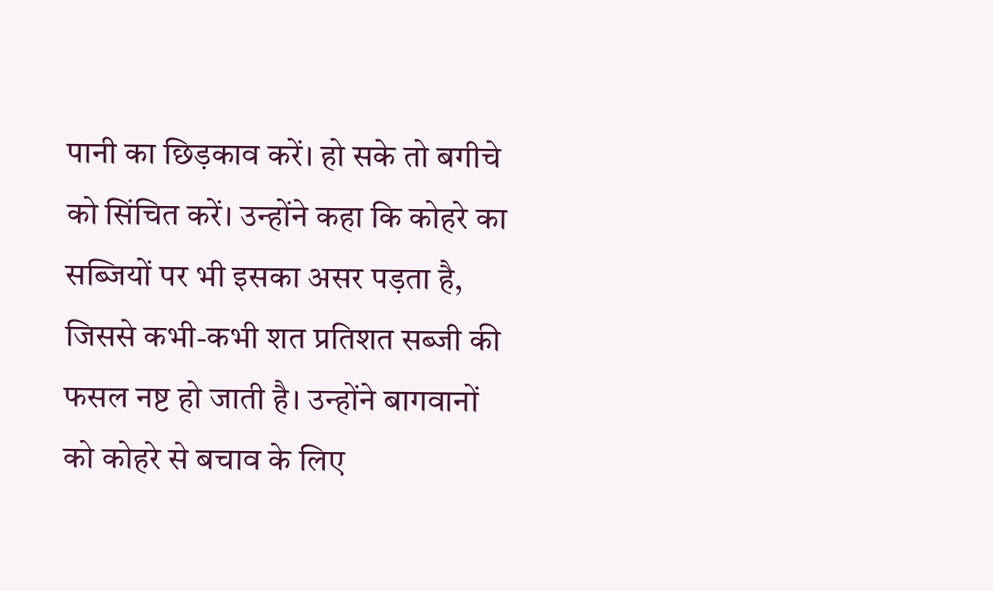पानी का छिड़काव करें। हो सके तो बगीचे को सिंचित करें। उन्होंने कहा कि कोहरे का सब्जियों पर भी इसका असर पड़ता है, जिससे कभी-कभी शत प्रतिशत सब्जी की फसल नष्ट हो जाती है। उन्होंने बागवानों को कोहरे से बचाव के लिए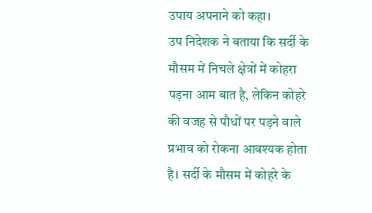उपाय अपनाने को कहा।
उप निदेशक ने बताया कि सर्दी के मौसम में निचले क्षेत्रों में कोहरा पड़ना आम बात है, लेकिन कोहरे की वजह से पौधों पर पड़ने वाले प्रभाव को रोकना आवश्यक होता है। सर्दी के मौसम में कोहरे के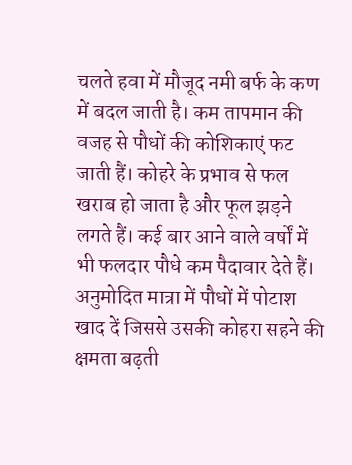चलते हवा में मौजूद नमी बर्फ के कण में बदल जाती है। कम तापमान की वजह से पौधों की कोशिकाएं फट जाती हैं। कोहरे के प्रभाव से फल खराब हो जाता है और फूल झड़ने लगते हैं। कई बार आने वाले वर्षों में भी फलदार पौधे कम पैदावार देते हैं। अनुमोदित मात्रा में पौधों में पोटाश खाद दें जिससे उसकी कोहरा सहने की क्षमता बढ़ती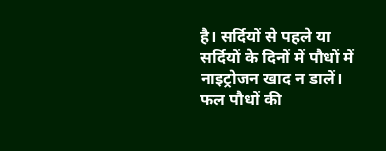है। सर्दियों से पहले या सर्दियों के दिनों में पौधों में नाइट्रोजन खाद न डालें। फल पौधों की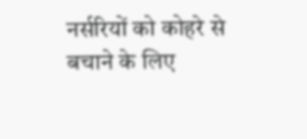नर्सरियों को कोहरे से बचाने के लिए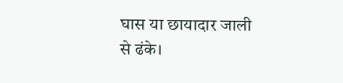घास या छायादार जाली से ढंके।